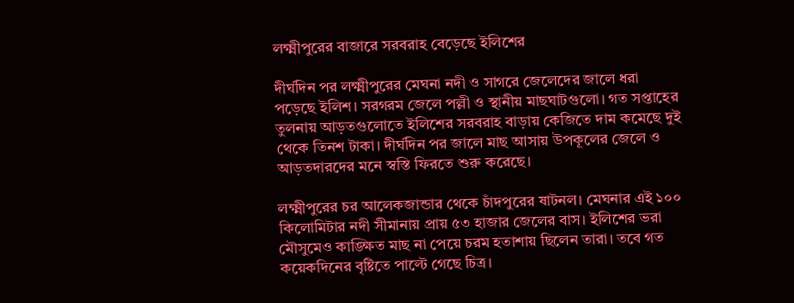লক্ষ্মীপুরের বাজারে সরবরাহ বেড়েছে ইলিশের

দীর্ঘদিন পর লক্ষ্মীপুরের মেঘনা নদী ও সাগরে জেলেদের জালে ধরা পড়েছে ইলিশ। সরগরম জেলে পল্লী ও স্থানীয় মাছঘাটগুলো। গত সপ্তাহের তুলনায় আড়তগুলোতে ইলিশের সরবরাহ বাড়ায় কেজিতে দাম কমেছে দুই থেকে তিনশ টাকা। দীর্ঘদিন পর জালে মাছ আসায় উপকূলের জেলে ও আড়তদারদের মনে স্বস্তি ফিরতে শুরু করেছে।

লক্ষ্মীপুরের চর আলেকজান্ডার থেকে চাঁদপুরের ষাটনল। মেঘনার এই ১০০ কিলোমিটার নদী সীমানায় প্রায় ৫৩ হাজার জেলের বাস। ইলিশের ভরা মৌসুমেও কাঙ্ক্ষিত মাছ না পেয়ে চরম হতাশায় ছিলেন তারা। তবে গত কয়েকদিনের বৃষ্টিতে পাল্টে গেছে চিত্র।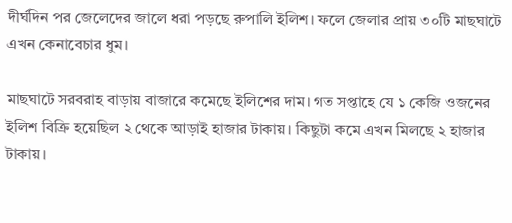দীর্ঘদিন পর জেলেদের জালে ধরা পড়ছে রুপালি ইলিশ। ফলে জেলার প্রায় ৩০টি মাছঘাটে এখন কেনাবেচার ধুম।

মাছঘাটে সরবরাহ বাড়ায় বাজারে কমেছে ইলিশের দাম। গত সপ্তাহে যে ১ কেজি ওজনের ইলিশ বিক্রি হয়েছিল ২ থেকে আড়াই হাজার টাকায়। কিছুটা কমে এখন মিলছে ২ হাজার টাকায়।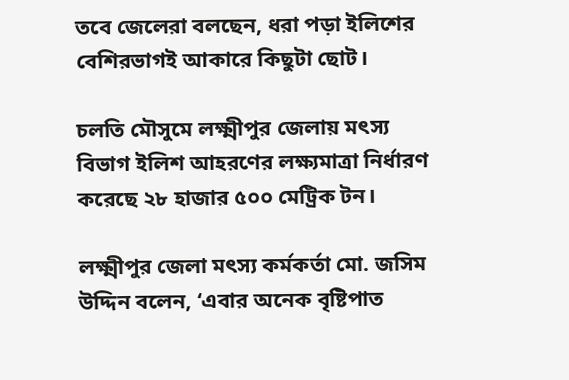তবে জেলেরা বলছেন, ধরা পড়া ইলিশের  বেশিরভাগই আকারে কিছুটা ছোট।

চলতি মৌসুমে লক্ষ্মীপুর জেলায় মৎস্য বিভাগ ইলিশ আহরণের লক্ষ্যমাত্রা নির্ধারণ করেছে ২৮ হাজার ৫০০ মেট্রিক টন।

লক্ষ্মীপুর জেলা মৎস্য কর্মকর্তা মো. জসিম উদ্দিন বলেন, ‘এবার অনেক বৃষ্টিপাত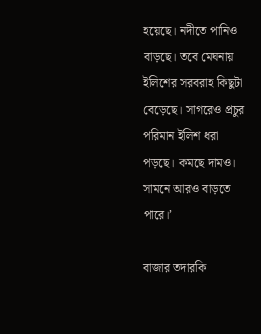হয়েছে। নদীতে পানিও বাড়ছে। তবে মেঘনায় ইলিশের সরবরাহ কিছুটা বেড়েছে। সাগরেও প্রচুর পরিমান ইলিশ ধরা পড়ছে। কমছে দামও। সামনে আরও বাড়তে পারে।’

বাজার তদারকি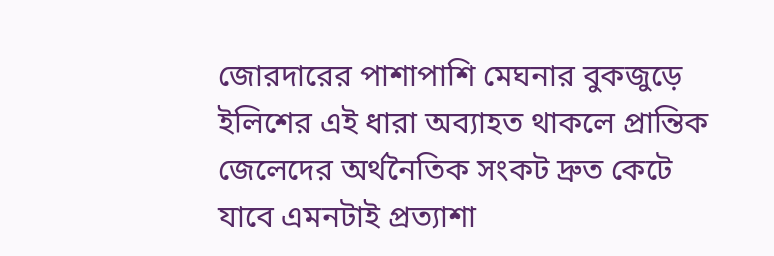জোরদারের পাশাপাশি মেঘনার বুকজুড়ে ইলিশের এই ধারা অব্যাহত থাকলে প্রান্তিক জেলেদের অর্থনৈতিক সংকট দ্রুত কেটে যাবে এমনটাই প্রত্যাশা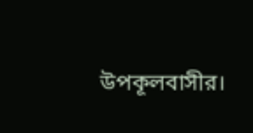উপকূলবাসীর।